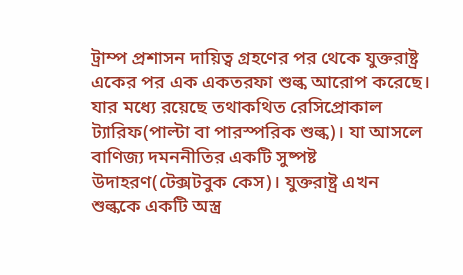ট্রাম্প প্রশাসন দায়িত্ব গ্রহণের পর থেকে যুক্তরাষ্ট্র একের পর এক একতরফা শুল্ক আরোপ করেছে। যার মধ্যে রয়েছে তথাকথিত রেসিপ্রোকাল ট্যারিফ(পাল্টা বা পারস্পরিক শুল্ক)। যা আসলে বাণিজ্য দমননীতির একটি সুষ্পষ্ট উদাহরণ(টেক্সটবুক কেস)। যুক্তরাষ্ট্র এখন শুল্ককে একটি অস্ত্র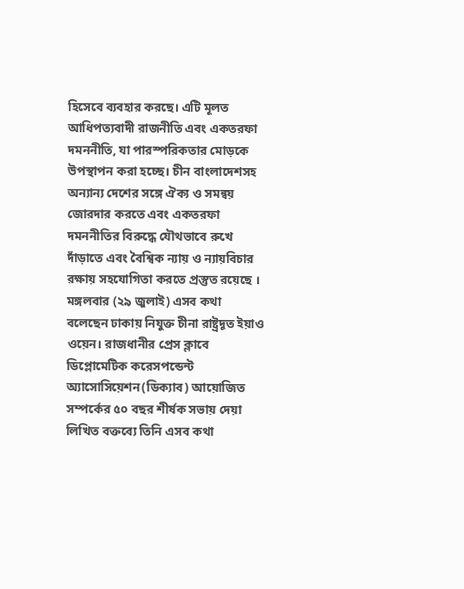হিসেবে ব্যবহার করছে। এটি মূলত আধিপত্যবাদী রাজনীতি এবং একতরফা দমননীতি, যা পারস্পরিকতার মোড়কে উপস্থাপন করা হচ্ছে। চীন বাংলাদেশসহ অন্যান্য দেশের সঙ্গে ঐক্য ও সমন্বয় জোরদার করতে এবং একতরফা দমননীতির বিরুদ্ধে যৌথভাবে রুখে দাঁড়াতে এবং বৈশ্বিক ন্যায় ও ন্যায়বিচার রক্ষায় সহযোগিতা করতে প্রস্তুত রয়েছে ।
মঙ্গলবার (২৯ জুলাই) এসব কথা বলেছেন ঢাকায় নিযুক্ত চীনা রাষ্ট্রদূত ইয়াও ওয়েন। রাজধানীর প্রেস ক্লাবে ডিপ্লোমেটিক করেসপন্ডেন্ট অ্যাসোসিয়েশন(ডিক্যাব) আয়োজিত সম্পর্কের ৫০ বছর শীর্ষক সভায় দেয়া লিখিত বক্তব্যে তিনি এসব কথা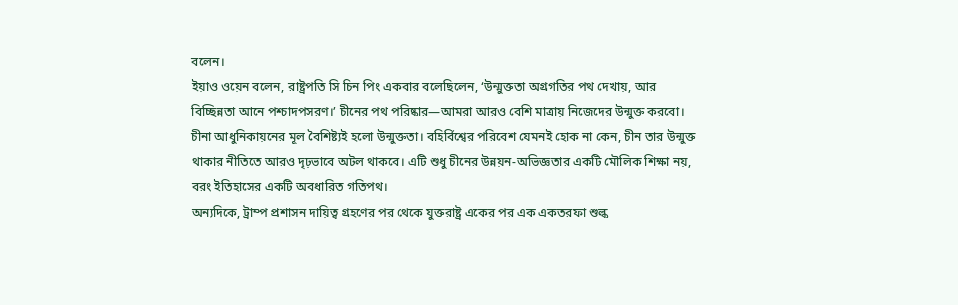বলেন।
ইয়াও ওয়েন বলেন, রাষ্ট্রপতি সি চিন পিং একবার বলেছিলেন, ‘উন্মুক্ততা অগ্রগতির পথ দেখায়, আর বিচ্ছিন্নতা আনে পশ্চাদপসরণ।’ চীনের পথ পরিষ্কার—আমরা আরও বেশি মাত্রায় নিজেদের উন্মুক্ত করবো। চীনা আধুনিকায়নের মূল বৈশিষ্ট্যই হলো উন্মুক্ততা। বহির্বিশ্বের পরিবেশ যেমনই হোক না কেন, চীন তার উন্মুক্ত থাকার নীতিতে আরও দৃঢ়ভাবে অটল থাকবে। এটি শুধু চীনের উন্নয়ন-অভিজ্ঞতার একটি মৌলিক শিক্ষা নয়, বরং ইতিহাসের একটি অবধারিত গতিপথ।
অন্যদিকে, ট্রাম্প প্রশাসন দায়িত্ব গ্রহণের পর থেকে যুক্তরাষ্ট্র একের পর এক একতরফা শুল্ক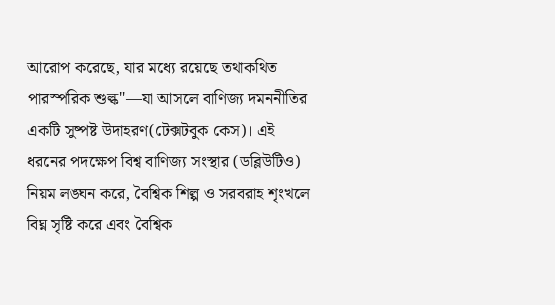আরোপ করেছে, যার মধ্যে রয়েছে তথাকথিত পারস্পরিক শুল্ক"—যা আসলে বাণিজ্য দমননীতির একটি সুষ্পষ্ট উদাহরণ(টেক্সটবুক কেস)। এই ধরনের পদক্ষেপ বিশ্ব বাণিজ্য সংস্থার (ডব্লিউটিও) নিয়ম লঙ্ঘন করে, বৈশ্বিক শিল্প ও সরবরাহ শৃংখলে বিঘ্ন সৃষ্টি করে এবং বৈশ্বিক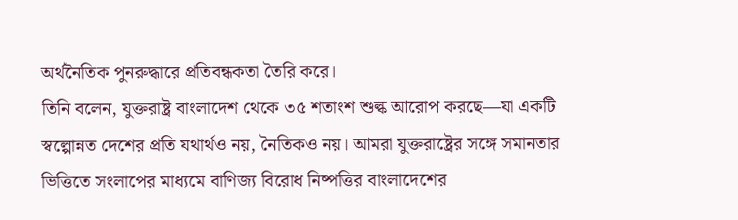অর্থনৈতিক পুনরুদ্ধারে প্রতিবন্ধকতা তৈরি করে।
তিনি বলেন, যুক্তরাষ্ট্র বাংলাদেশ থেকে ৩৫ শতাংশ শুল্ক আরোপ করছে—যা একটি স্বল্পোন্নত দেশের প্রতি যথার্থও নয়, নৈতিকও নয়। আমরা যুক্তরাষ্ট্রের সঙ্গে সমানতার ভিত্তিতে সংলাপের মাধ্যমে বাণিজ্য বিরোধ নিষ্পত্তির বাংলাদেশের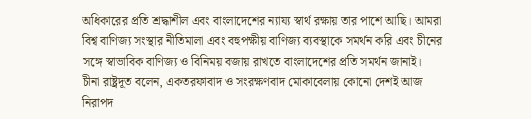অধিকারের প্রতি শ্রদ্ধাশীল এবং বাংলাদেশের ন্যায্য স্বার্থ রক্ষায় তার পাশে আছি। আমরা বিশ্ব বাণিজ্য সংস্থার নীতিমালা এবং বহুপক্ষীয় বাণিজ্য ব্যবস্থাকে সমর্থন করি এবং চীনের সঙ্গে স্বাভাবিক বাণিজ্য ও বিনিময় বজায় রাখতে বাংলাদেশের প্রতি সমর্থন জানাই।
চীনা রাষ্ট্রদূত বলেন, একতরফাবাদ ও সংরক্ষণবাদ মোকাবেলায় কোনো দেশই আজ নিরাপদ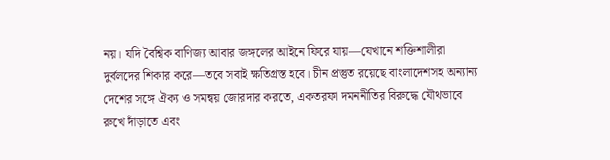নয়। যদি বৈশ্বিক বাণিজ্য আবার জঙ্গলের আইনে ফিরে যায়—যেখানে শক্তিশালীরা দুর্বলদের শিকার করে—তবে সবাই ক্ষতিগ্রস্ত হবে। চীন প্রস্তুত রয়েছে বাংলাদেশসহ অন্যান্য দেশের সঙ্গে ঐক্য ও সমন্বয় জোরদার করতে, একতরফা দমননীতির বিরুদ্ধে যৌথভাবে রুখে দাঁড়াতে এবং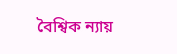বৈশ্বিক ন্যায়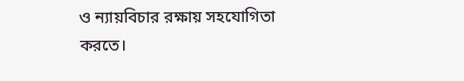ও ন্যায়বিচার রক্ষায় সহযোগিতা করতে।